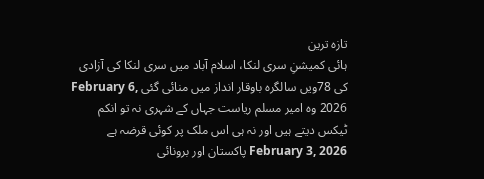تازہ ترین
ہائی کمیشنِ سری لنکا، اسلام آباد میں سری لنکا کی آزادی کی 78ویں سالگرہ باوقار انداز میں منائی گئی February 6, 2026 وہ امیر مسلم ریاست جہاں کے شہری نہ تو انکم ٹیکس دیتے ہیں اور نہ ہی اس ملک پر کوئی قرضہ ہے February 3, 2026 پاکستان اور برونائی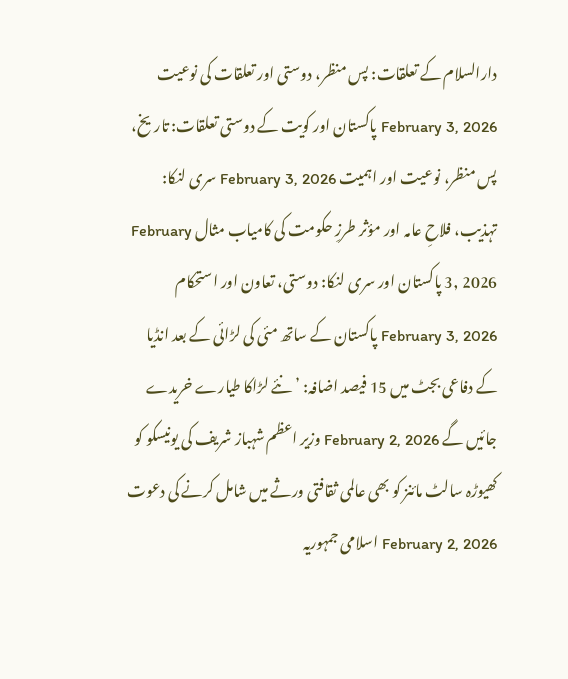دارالسلام کے تعلقات: پس منظر، دوستی اور تعلقات کی نوعیت February 3, 2026 پاکستان اور کویت کے دوستی تعلقات: تاریخ، پس منظر، نوعیت اور اہمیت February 3, 2026 سری لنکا: تہذیب، فلاحِ عامہ اور مؤثر طرزِ حکومت کی کامیاب مثال February 3, 2026 پاکستان اور سری لنکا: دوستی، تعاون اور استحکام February 3, 2026 پاکستان کے ساتھ مئی کی لڑائی کے بعد انڈیا کے دفاعی بجٹ میں 15 فیصد اضافہ: ’نئے لڑاکا طیارے خریدے جائیں گے February 2, 2026 وزیر اعظم شہباز شریف کی یونیسکو کو کھیوڑہ سالٹ مائنز کو بھی عالمی ثقافتی ورثے میں شامل کرنے کی دعوت February 2, 2026 اسلامی جمہوریہ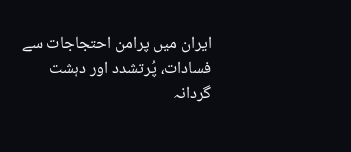ایران میں پرامن احتجاجات سے فسادات، پُرتشدد اور دہشت گردانہ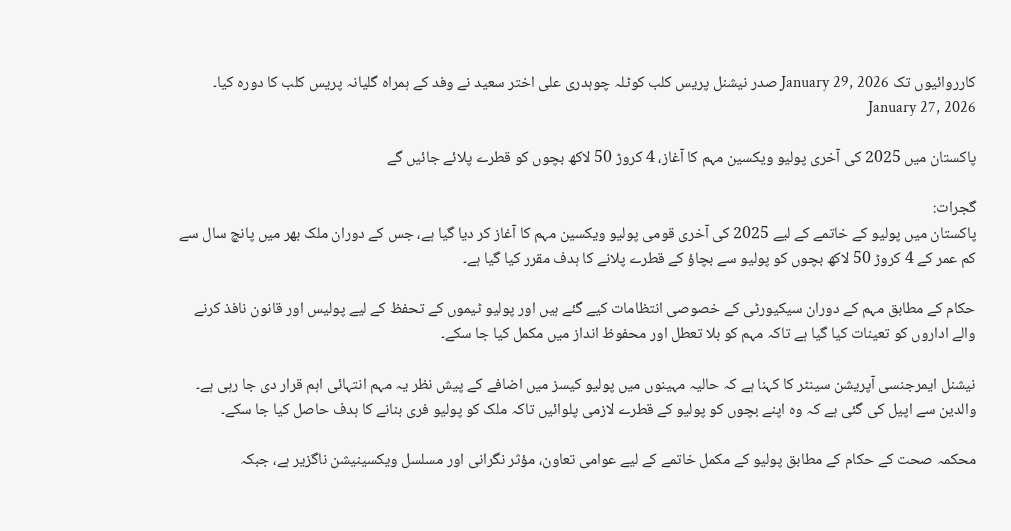کارروائیوں تک January 29, 2026 صدر نیشنل پریس کلب کوٹلہ چوہدری علی اختر سعید نے وفد کے ہمراہ گلیانہ پریس کلب کا دورہ کیا۔ January 27, 2026

پاکستان میں 2025 کی آخری پولیو ویکسین مہم کا آغاز، 4 کروڑ 50 لاکھ بچوں کو قطرے پلائے جائیں گے

گجرات:
پاکستان میں پولیو کے خاتمے کے لیے 2025 کی آخری قومی پولیو ویکسین مہم کا آغاز کر دیا گیا ہے، جس کے دوران ملک بھر میں پانچ سال سے کم عمر کے 4 کروڑ 50 لاکھ بچوں کو پولیو سے بچاؤ کے قطرے پلانے کا ہدف مقرر کیا گیا ہے۔

حکام کے مطابق مہم کے دوران سیکیورٹی کے خصوصی انتظامات کیے گئے ہیں اور پولیو ٹیموں کے تحفظ کے لیے پولیس اور قانون نافذ کرنے والے اداروں کو تعینات کیا گیا ہے تاکہ مہم کو بلا تعطل اور محفوظ انداز میں مکمل کیا جا سکے۔

نیشنل ایمرجنسی آپریشن سینٹر کا کہنا ہے کہ حالیہ مہینوں میں پولیو کیسز میں اضافے کے پیش نظر یہ مہم انتہائی اہم قرار دی جا رہی ہے۔ والدین سے اپیل کی گئی ہے کہ وہ اپنے بچوں کو پولیو کے قطرے لازمی پلوائیں تاکہ ملک کو پولیو فری بنانے کا ہدف حاصل کیا جا سکے۔

محکمہ صحت کے حکام کے مطابق پولیو کے مکمل خاتمے کے لیے عوامی تعاون، مؤثر نگرانی اور مسلسل ویکسینیشن ناگزیر ہے، جبکہ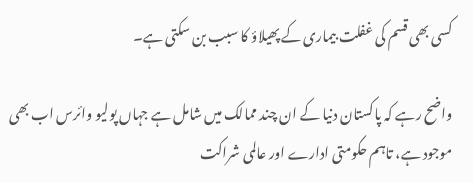کسی بھی قسم کی غفلت بیماری کے پھیلاؤ کا سبب بن سکتی ہے۔

واضح رہے کہ پاکستان دنیا کے ان چند ممالک میں شامل ہے جہاں پولیو وائرس اب بھی موجود ہے، تاہم حکومتی ادارے اور عالمی شراکت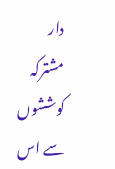دار مشترکہ کوششوں سے اس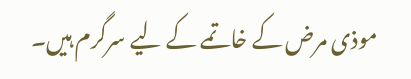موذی مرض کے خاتمے کے لیے سرگرم ہیں۔